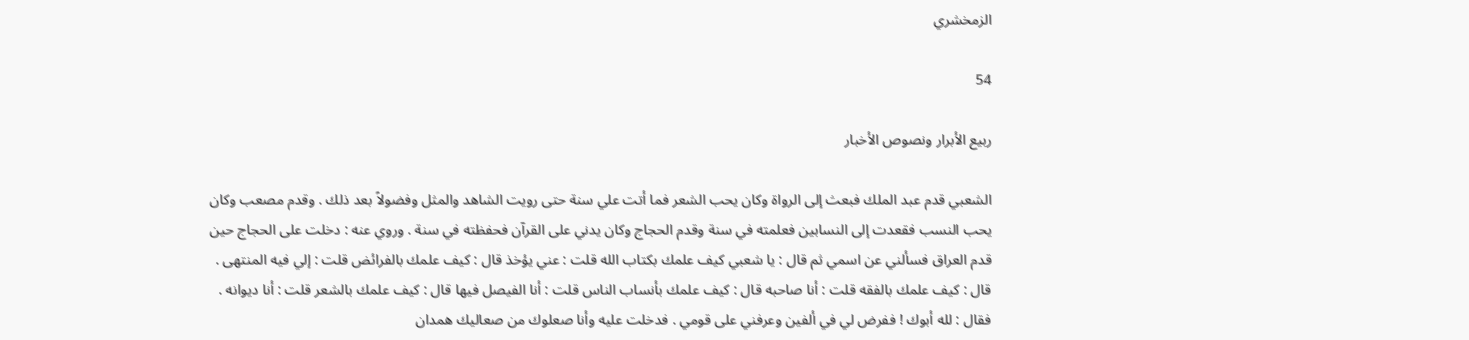الزمخشري

54

ربيع الأبرار ونصوص الأخبار

الشعبي قدم عبد الملك فبعث إلى الرواة وكان يحب الشعر فما أتت علي سنة حتى رويت الشاهد والمثل وفضولاً بعد ذلك . وقدم مصعب وكان يحب النسب فقعدت إلى النسابين فعلمته في سنة وقدم الحجاج وكان يدني على القرآن فحفظته في سنة . وروي عنه : دخلت على الحجاج حين قدم العراق فسألني عن اسمي ثم قال : يا شعبي كيف علمك بكتاب الله قلت : عني يؤخذ قال : كيف علمك بالفرائض قلت : إلي فيه المنتهى . قال : كيف علمك بالفقه قلت : أنا صاحبه قال : كيف علمك بأنساب الناس قلت : أنا الفيصل فيها قال : كيف علمك بالشعر قلت : أنا ديوانه . فقال : لله أبوك ! ففرض لي في ألفين وعرفني على قومي . فدخلت عليه وأنا صعلوك من صعاليك همدان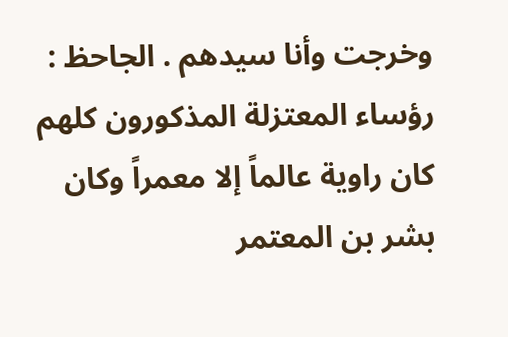وخرجت وأنا سيدهم . الجاحظ : رؤساء المعتزلة المذكورون كلهم كان راوية عالماً إلا معمراً وكان بشر بن المعتمر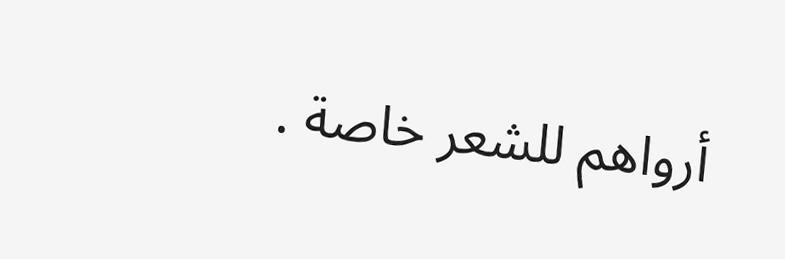أرواهم للشعر خاصة .